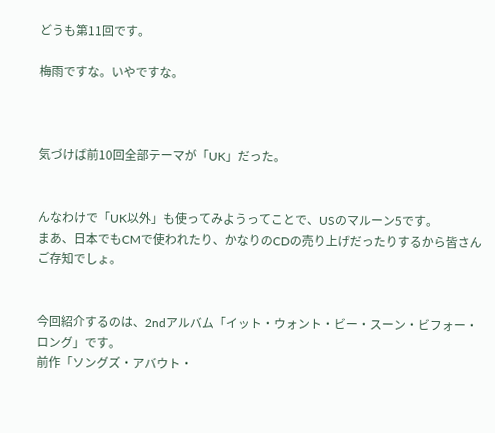どうも第11回です。

梅雨ですな。いやですな。



気づけば前10回全部テーマが「UK」だった。


んなわけで「UK以外」も使ってみようってことで、USのマルーン5です。
まあ、日本でもCMで使われたり、かなりのCDの売り上げだったりするから皆さんご存知でしょ。


今回紹介するのは、2ndアルバム「イット・ウォント・ビー・スーン・ビフォー・ロング」です。
前作「ソングズ・アバウト・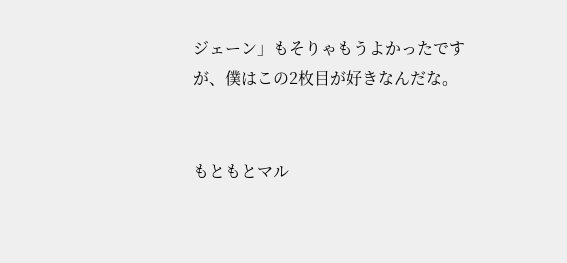ジェーン」もそりゃもうよかったですが、僕はこの2枚目が好きなんだな。


もともとマル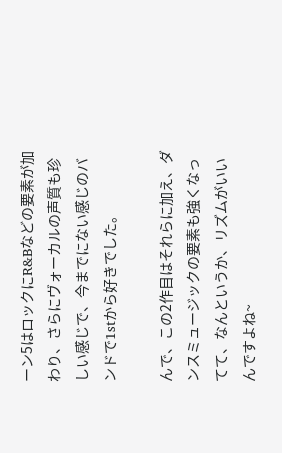ーン5はロックにR&Bなどの要素が加わり、さらにヴォーカルの声質も珍しい感じで、今までにない感じのバンドで1stから好きでした。

んで、この2作目はそれらに加え、ダンスミュージックの要素も強くなってて、なんというか、リズムがいいんですよね~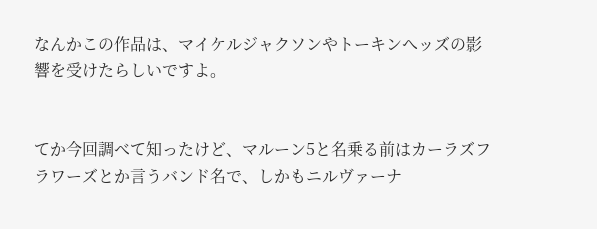なんかこの作品は、マイケルジャクソンやトーキンへッズの影響を受けたらしいですよ。


てか今回調べて知ったけど、マルーン5と名乗る前はカーラズフラワーズとか言うバンド名で、しかもニルヴァーナ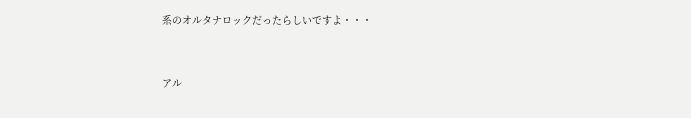系のオルタナロックだったらしいですよ・・・


アル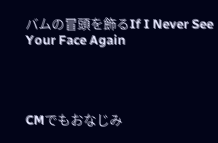バムの冒頭を飾るIf I Never See Your Face Again




CMでもおなじみ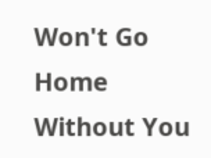Won't Go Home Without You